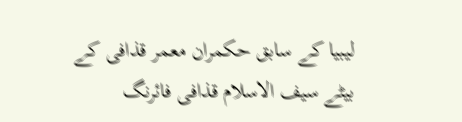لیبیا کے سابق حکمران معمر قذافی کے بیٹے سیف الاسلام قذافی فائرنگ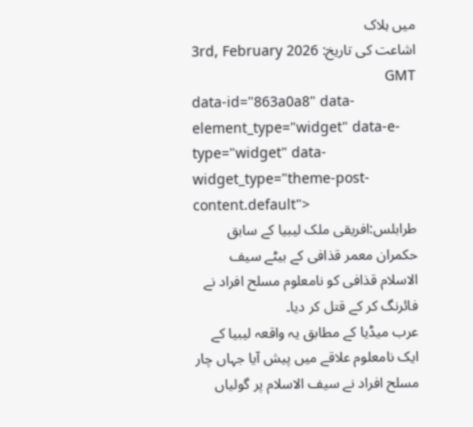میں ہلاک
اشاعت کی تاریخ: 3rd, February 2026 GMT
data-id="863a0a8" data-element_type="widget" data-e-type="widget" data-widget_type="theme-post-content.default">
طرابلس:افریقی ملک لیبیا کے سابق حکمران معمر قذافی کے بیٹے سیف الاسلام قذافی کو نامعلوم مسلح افراد نے فائرنگ کر کے قتل کر دیا۔
عرب میڈیا کے مطابق یہ واقعہ لیبیا کے ایک نامعلوم علاقے میں پیش آیا جہاں چار مسلح افراد نے سیف الاسلام پر گولیاں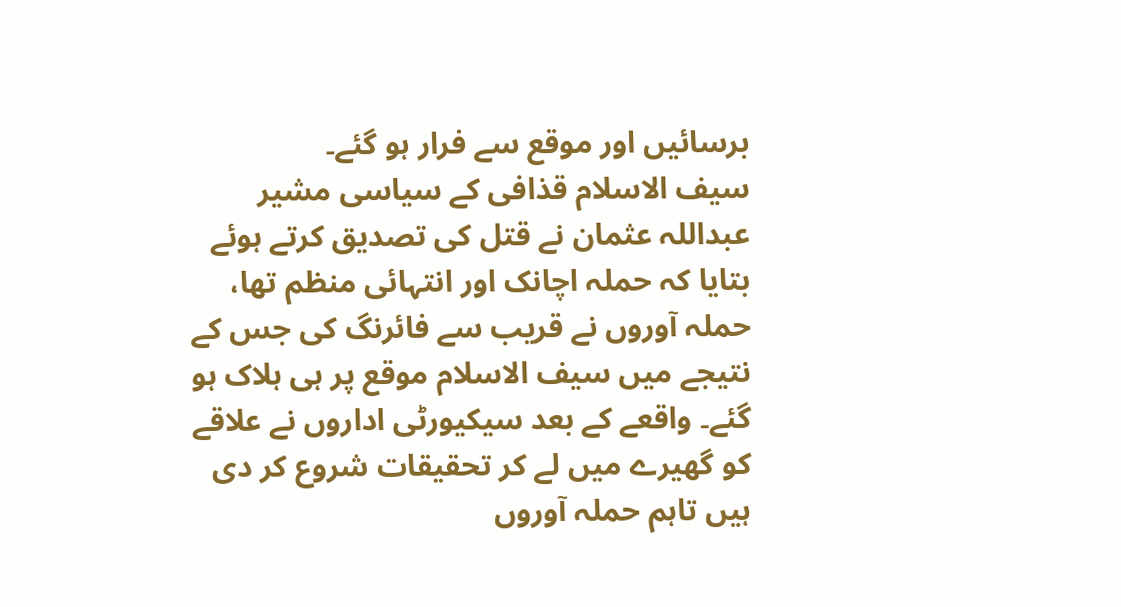برسائیں اور موقع سے فرار ہو گئے۔
سیف الاسلام قذافی کے سیاسی مشیر عبداللہ عثمان نے قتل کی تصدیق کرتے ہوئے بتایا کہ حملہ اچانک اور انتہائی منظم تھا، حملہ آوروں نے قریب سے فائرنگ کی جس کے نتیجے میں سیف الاسلام موقع پر ہی ہلاک ہو گئے۔ واقعے کے بعد سیکیورٹی اداروں نے علاقے کو گھیرے میں لے کر تحقیقات شروع کر دی ہیں تاہم حملہ آوروں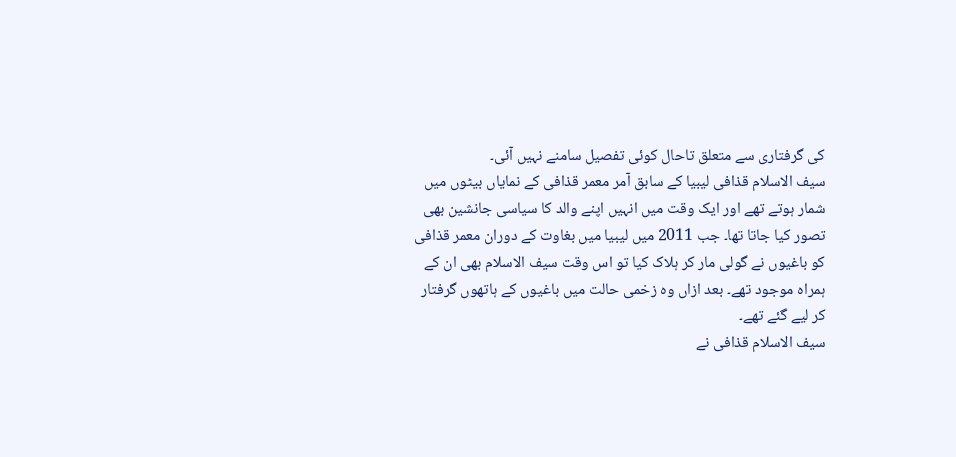کی گرفتاری سے متعلق تاحال کوئی تفصیل سامنے نہیں آئی۔
سیف الاسلام قذافی لیبیا کے سابق آمر معمر قذافی کے نمایاں بیٹوں میں شمار ہوتے تھے اور ایک وقت میں انہیں اپنے والد کا سیاسی جانشین بھی تصور کیا جاتا تھا۔ جب 2011 میں لیبیا میں بغاوت کے دوران معمر قذافی کو باغیوں نے گولی مار کر ہلاک کیا تو اس وقت سیف الاسلام بھی ان کے ہمراہ موجود تھے۔ بعد ازاں وہ زخمی حالت میں باغیوں کے ہاتھوں گرفتار کر لیے گئے تھے۔
سیف الاسلام قذافی نے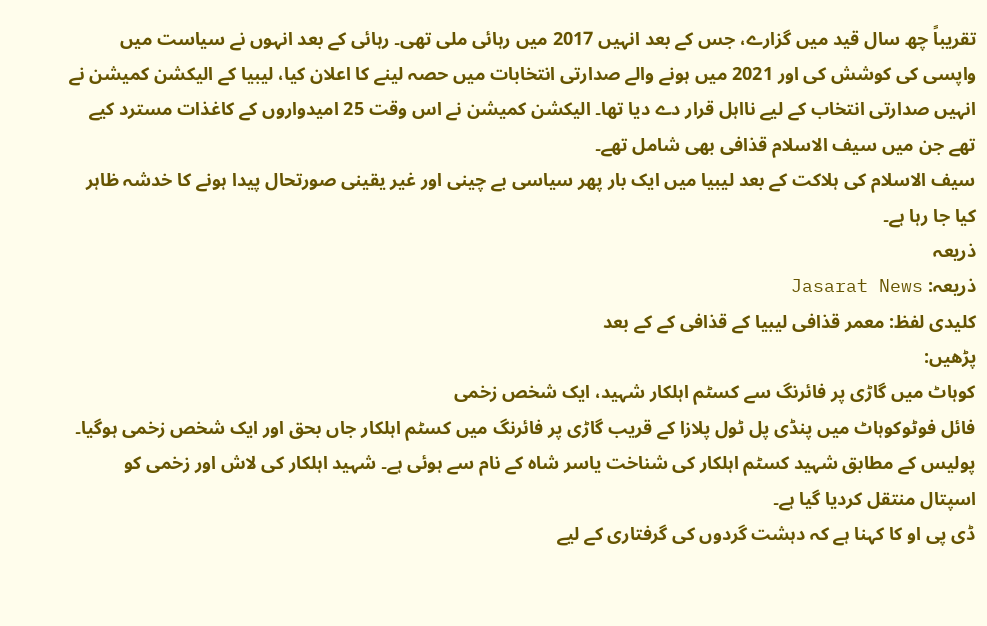تقریباً چھ سال قید میں گزارے، جس کے بعد انہیں 2017 میں رہائی ملی تھی۔ رہائی کے بعد انہوں نے سیاست میں واپسی کی کوشش کی اور 2021 میں ہونے والے صدارتی انتخابات میں حصہ لینے کا اعلان کیا، لیبیا کے الیکشن کمیشن نے انہیں صدارتی انتخاب کے لیے نااہل قرار دے دیا تھا۔ الیکشن کمیشن نے اس وقت 25 امیدواروں کے کاغذات مسترد کیے تھے جن میں سیف الاسلام قذافی بھی شامل تھے۔
سیف الاسلام کی ہلاکت کے بعد لیبیا میں ایک بار پھر سیاسی بے چینی اور غیر یقینی صورتحال پیدا ہونے کا خدشہ ظاہر کیا جا رہا ہے۔
ذریعہ
ذریعہ: Jasarat News
کلیدی لفظ: معمر قذافی لیبیا کے قذافی کے کے بعد
پڑھیں:
کوہاٹ میں گاڑی پر فائرنگ سے کسٹم اہلکار شہید، ایک شخص زخمی
فائل فوٹوکوہاٹ میں پنڈی پل ٹول پلازا کے قریب گاڑی پر فائرنگ میں کسٹم اہلکار جاں بحق اور ایک شخص زخمی ہوگیا۔
پولیس کے مطابق شہید کسٹم اہلکار کی شناخت یاسر شاہ کے نام سے ہوئی ہے۔ شہید اہلکار کی لاش اور زخمی کو اسپتال منتقل کردیا گیا ہے۔
ڈی پی او کا کہنا ہے کہ دہشت گردوں کی گرفتاری کے لیے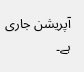آپریشن جاری ہے۔